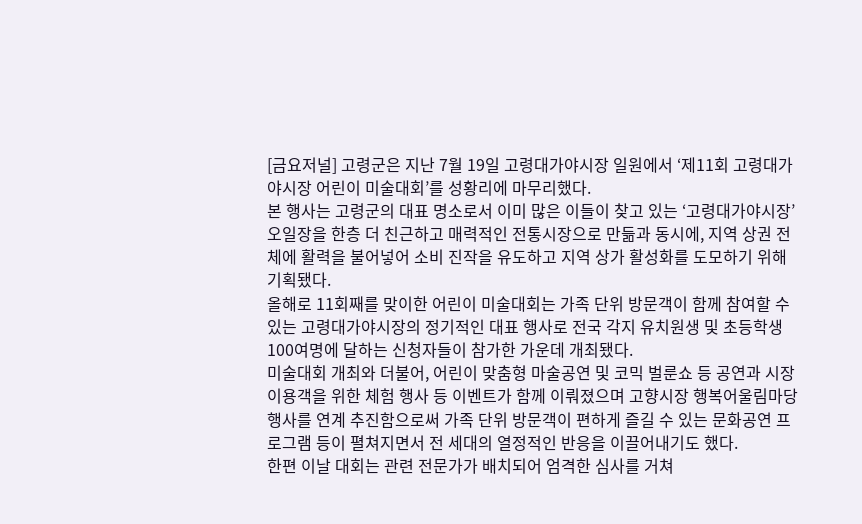[금요저널] 고령군은 지난 7월 19일 고령대가야시장 일원에서 ‘제11회 고령대가야시장 어린이 미술대회’를 성황리에 마무리했다.
본 행사는 고령군의 대표 명소로서 이미 많은 이들이 찾고 있는 ‘고령대가야시장’오일장을 한층 더 친근하고 매력적인 전통시장으로 만듦과 동시에, 지역 상권 전체에 활력을 불어넣어 소비 진작을 유도하고 지역 상가 활성화를 도모하기 위해 기획됐다.
올해로 11회째를 맞이한 어린이 미술대회는 가족 단위 방문객이 함께 참여할 수 있는 고령대가야시장의 정기적인 대표 행사로 전국 각지 유치원생 및 초등학생 100여명에 달하는 신청자들이 참가한 가운데 개최됐다.
미술대회 개최와 더불어, 어린이 맞춤형 마술공연 및 코믹 벌룬쇼 등 공연과 시장 이용객을 위한 체험 행사 등 이벤트가 함께 이뤄졌으며 고향시장 행복어울림마당 행사를 연계 추진함으로써 가족 단위 방문객이 편하게 즐길 수 있는 문화공연 프로그램 등이 펼쳐지면서 전 세대의 열정적인 반응을 이끌어내기도 했다.
한편 이날 대회는 관련 전문가가 배치되어 엄격한 심사를 거쳐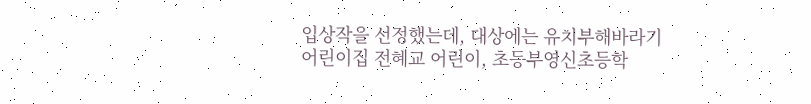입상작을 선정했는데, 대상에는 유치부해바라기 어린이집 전혜교 어린이, 초등부영신초등학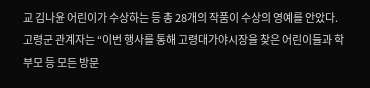교 김나윤 어린이가 수상하는 등 총 28개의 작품이 수상의 영예를 안았다.
고령군 관계자는 “이번 행사를 통해 고령대가야시장을 찾은 어린이들과 학부모 등 모든 방문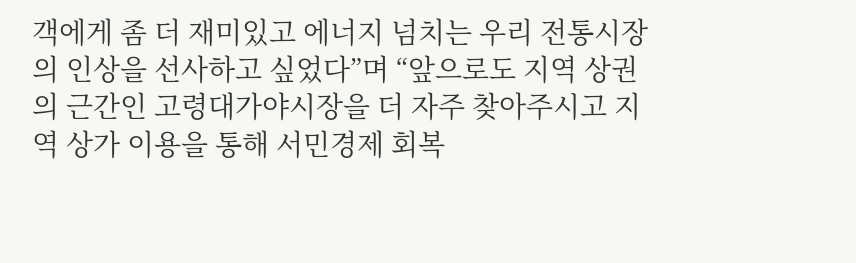객에게 좀 더 재미있고 에너지 넘치는 우리 전통시장의 인상을 선사하고 싶었다”며 “앞으로도 지역 상권의 근간인 고령대가야시장을 더 자주 찾아주시고 지역 상가 이용을 통해 서민경제 회복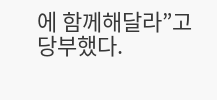에 함께해달라”고 당부했다.